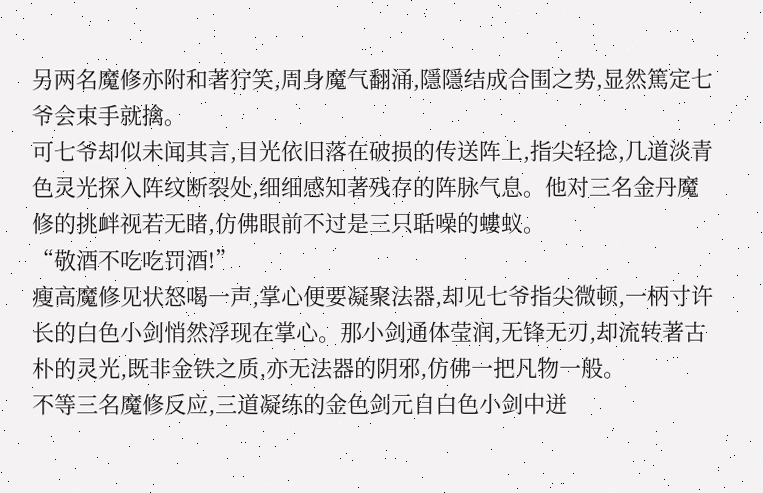另两名魔修亦附和著狞笑,周身魔气翻涌,隱隱结成合围之势,显然篤定七爷会束手就擒。
可七爷却似未闻其言,目光依旧落在破损的传送阵上,指尖轻捻,几道淡青色灵光探入阵纹断裂处,细细感知著残存的阵脉气息。他对三名金丹魔修的挑衅视若无睹,仿佛眼前不过是三只聒噪的螻蚁。
“敬酒不吃吃罚酒!”
瘦高魔修见状怒喝一声,掌心便要凝聚法器,却见七爷指尖微顿,一柄寸许长的白色小剑悄然浮现在掌心。那小剑通体莹润,无锋无刃,却流转著古朴的灵光,既非金铁之质,亦无法器的阴邪,仿佛一把凡物一般。
不等三名魔修反应,三道凝练的金色剑元自白色小剑中迸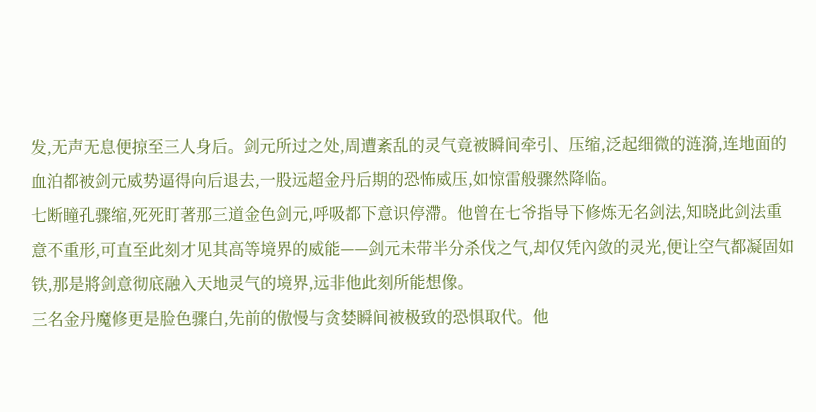发,无声无息便掠至三人身后。剑元所过之处,周遭紊乱的灵气竟被瞬间牵引、压缩,泛起细微的涟漪,连地面的血泊都被剑元威势逼得向后退去,一股远超金丹后期的恐怖威压,如惊雷般骤然降临。
七断瞳孔骤缩,死死盯著那三道金色剑元,呼吸都下意识停滯。他曾在七爷指导下修炼无名剑法,知晓此剑法重意不重形,可直至此刻才见其高等境界的威能——剑元未带半分杀伐之气,却仅凭內敛的灵光,便让空气都凝固如铁,那是將剑意彻底融入天地灵气的境界,远非他此刻所能想像。
三名金丹魔修更是脸色骤白,先前的傲慢与贪婪瞬间被极致的恐惧取代。他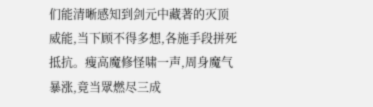们能清晰感知到剑元中藏著的灭顶威能,当下顾不得多想,各施手段拼死抵抗。瘦高魔修怪啸一声,周身魔气暴涨,竟当眾燃尽三成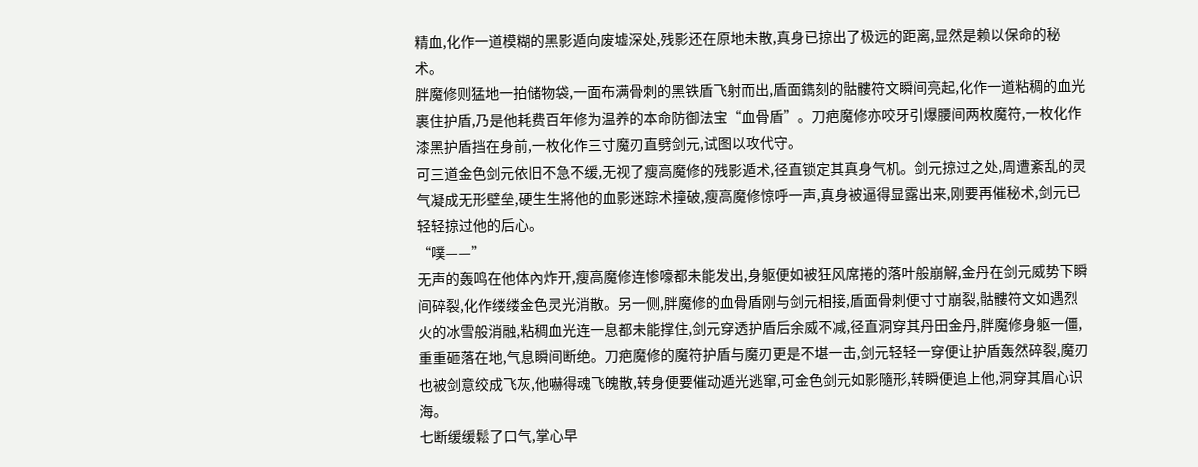精血,化作一道模糊的黑影遁向废墟深处,残影还在原地未散,真身已掠出了极远的距离,显然是赖以保命的秘术。
胖魔修则猛地一拍储物袋,一面布满骨刺的黑铁盾飞射而出,盾面鐫刻的骷髏符文瞬间亮起,化作一道粘稠的血光裹住护盾,乃是他耗费百年修为温养的本命防御法宝“血骨盾”。刀疤魔修亦咬牙引爆腰间两枚魔符,一枚化作漆黑护盾挡在身前,一枚化作三寸魔刃直劈剑元,试图以攻代守。
可三道金色剑元依旧不急不缓,无视了瘦高魔修的残影遁术,径直锁定其真身气机。剑元掠过之处,周遭紊乱的灵气凝成无形壁垒,硬生生將他的血影迷踪术撞破,瘦高魔修惊呼一声,真身被逼得显露出来,刚要再催秘术,剑元已轻轻掠过他的后心。
“噗——”
无声的轰鸣在他体內炸开,瘦高魔修连惨嚎都未能发出,身躯便如被狂风席捲的落叶般崩解,金丹在剑元威势下瞬间碎裂,化作缕缕金色灵光消散。另一侧,胖魔修的血骨盾刚与剑元相接,盾面骨刺便寸寸崩裂,骷髏符文如遇烈火的冰雪般消融,粘稠血光连一息都未能撑住,剑元穿透护盾后余威不减,径直洞穿其丹田金丹,胖魔修身躯一僵,重重砸落在地,气息瞬间断绝。刀疤魔修的魔符护盾与魔刃更是不堪一击,剑元轻轻一穿便让护盾轰然碎裂,魔刃也被剑意绞成飞灰,他嚇得魂飞魄散,转身便要催动遁光逃窜,可金色剑元如影隨形,转瞬便追上他,洞穿其眉心识海。
七断缓缓鬆了口气,掌心早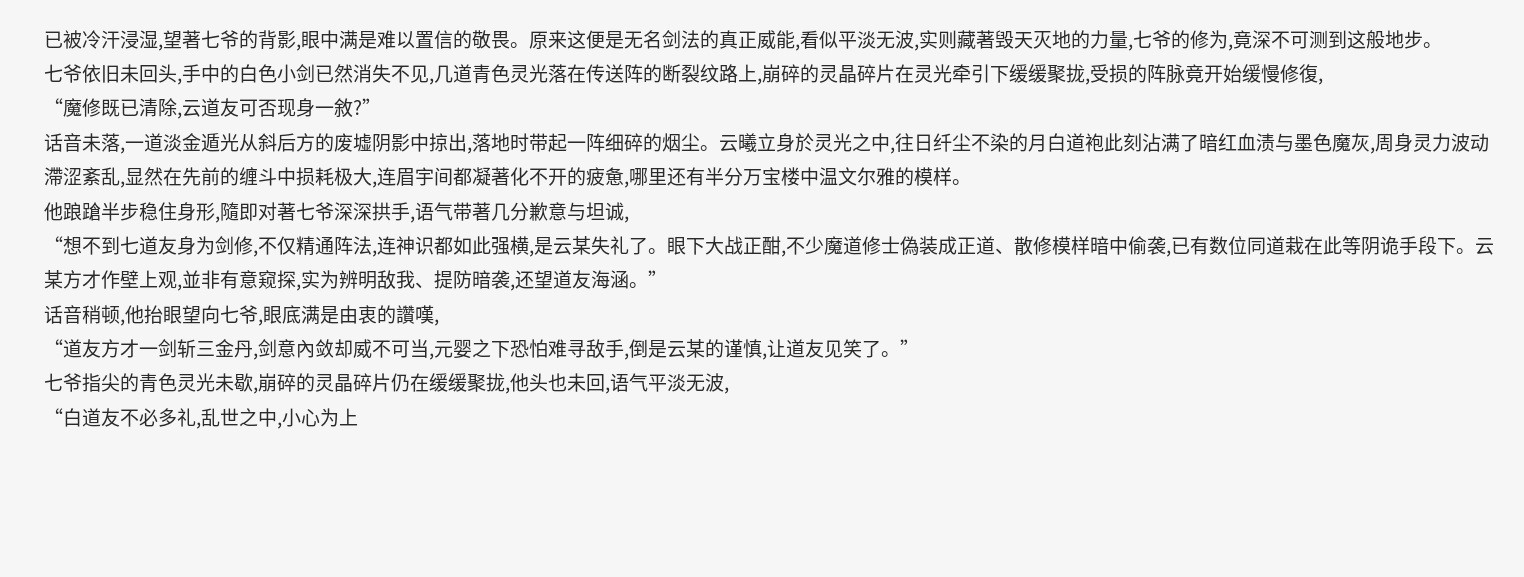已被冷汗浸湿,望著七爷的背影,眼中满是难以置信的敬畏。原来这便是无名剑法的真正威能,看似平淡无波,实则藏著毁天灭地的力量,七爷的修为,竟深不可测到这般地步。
七爷依旧未回头,手中的白色小剑已然消失不见,几道青色灵光落在传送阵的断裂纹路上,崩碎的灵晶碎片在灵光牵引下缓缓聚拢,受损的阵脉竟开始缓慢修復,
“魔修既已清除,云道友可否现身一敘?”
话音未落,一道淡金遁光从斜后方的废墟阴影中掠出,落地时带起一阵细碎的烟尘。云曦立身於灵光之中,往日纤尘不染的月白道袍此刻沾满了暗红血渍与墨色魔灰,周身灵力波动滯涩紊乱,显然在先前的缠斗中损耗极大,连眉宇间都凝著化不开的疲惫,哪里还有半分万宝楼中温文尔雅的模样。
他踉蹌半步稳住身形,隨即对著七爷深深拱手,语气带著几分歉意与坦诚,
“想不到七道友身为剑修,不仅精通阵法,连神识都如此强横,是云某失礼了。眼下大战正酣,不少魔道修士偽装成正道、散修模样暗中偷袭,已有数位同道栽在此等阴诡手段下。云某方才作壁上观,並非有意窥探,实为辨明敌我、提防暗袭,还望道友海涵。”
话音稍顿,他抬眼望向七爷,眼底满是由衷的讚嘆,
“道友方才一剑斩三金丹,剑意內敛却威不可当,元婴之下恐怕难寻敌手,倒是云某的谨慎,让道友见笑了。”
七爷指尖的青色灵光未歇,崩碎的灵晶碎片仍在缓缓聚拢,他头也未回,语气平淡无波,
“白道友不必多礼,乱世之中,小心为上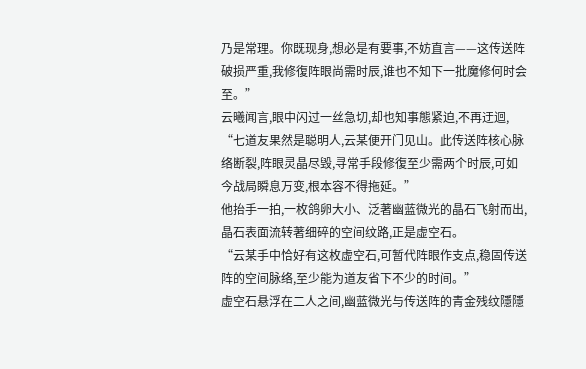乃是常理。你既现身,想必是有要事,不妨直言——这传送阵破损严重,我修復阵眼尚需时辰,谁也不知下一批魔修何时会至。”
云曦闻言,眼中闪过一丝急切,却也知事態紧迫,不再迂迴,
“七道友果然是聪明人,云某便开门见山。此传送阵核心脉络断裂,阵眼灵晶尽毁,寻常手段修復至少需两个时辰,可如今战局瞬息万变,根本容不得拖延。”
他抬手一拍,一枚鸽卵大小、泛著幽蓝微光的晶石飞射而出,晶石表面流转著细碎的空间纹路,正是虚空石。
“云某手中恰好有这枚虚空石,可暂代阵眼作支点,稳固传送阵的空间脉络,至少能为道友省下不少的时间。”
虚空石悬浮在二人之间,幽蓝微光与传送阵的青金残纹隱隱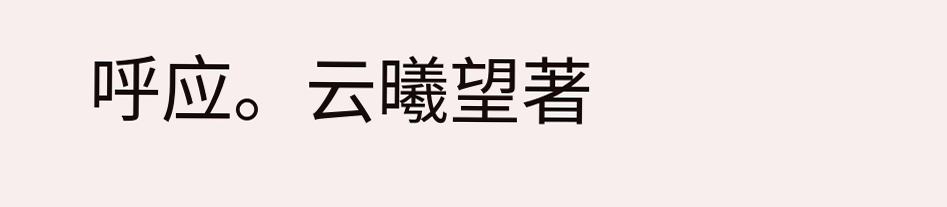呼应。云曦望著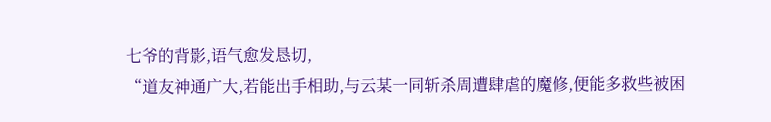七爷的背影,语气愈发恳切,
“道友神通广大,若能出手相助,与云某一同斩杀周遭肆虐的魔修,便能多救些被困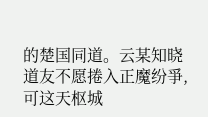的楚国同道。云某知晓道友不愿捲入正魔纷爭,可这天枢城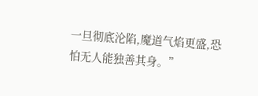一旦彻底沦陷,魔道气焰更盛,恐怕无人能独善其身。”